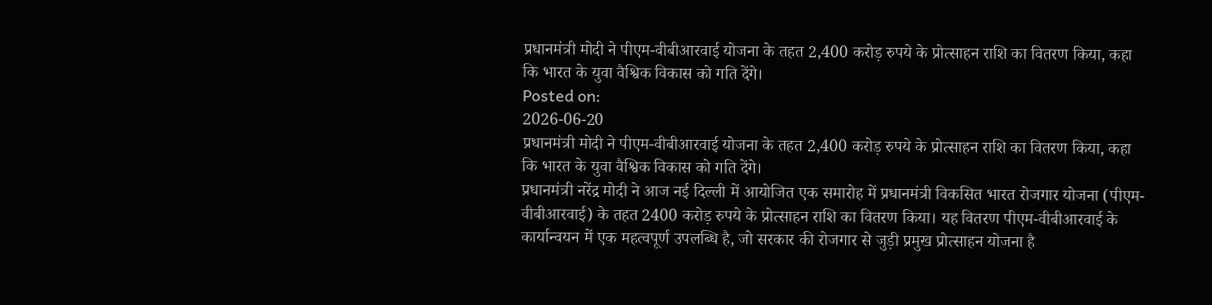प्रधानमंत्री मोदी ने पीएम-वीबीआरवाई योजना के तहत 2,400 करोड़ रुपये के प्रोत्साहन राशि का वितरण किया, कहा कि भारत के युवा वैश्विक विकास को गति देंगे।
Posted on:
2026-06-20
प्रधानमंत्री मोदी ने पीएम-वीबीआरवाई योजना के तहत 2,400 करोड़ रुपये के प्रोत्साहन राशि का वितरण किया, कहा कि भारत के युवा वैश्विक विकास को गति देंगे।
प्रधानमंत्री नरेंद्र मोदी ने आज नई दिल्ली में आयोजित एक समारोह में प्रधानमंत्री विकसित भारत रोजगार योजना (पीएम-वीबीआरवाई) के तहत 2400 करोड़ रुपये के प्रोत्साहन राशि का वितरण किया। यह वितरण पीएम-वीबीआरवाई के कार्यान्वयन में एक महत्वपूर्ण उपलब्धि है, जो सरकार की रोजगार से जुड़ी प्रमुख प्रोत्साहन योजना है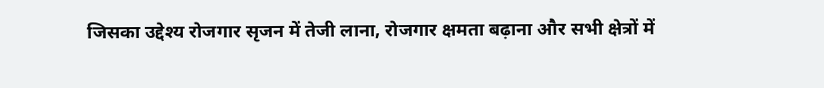जिसका उद्देश्य रोजगार सृजन में तेजी लाना, रोजगार क्षमता बढ़ाना और सभी क्षेत्रों में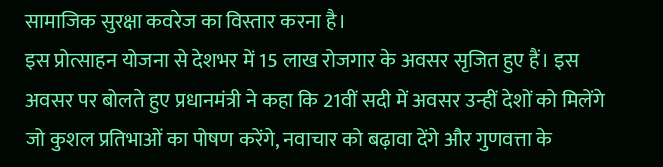सामाजिक सुरक्षा कवरेज का विस्तार करना है।
इस प्रोत्साहन योजना से देशभर में 15 लाख रोजगार के अवसर सृजित हुए हैं। इस अवसर पर बोलते हुए प्रधानमंत्री ने कहा कि 21वीं सदी में अवसर उन्हीं देशों को मिलेंगे जो कुशल प्रतिभाओं का पोषण करेंगे, नवाचार को बढ़ावा देंगे और गुणवत्ता के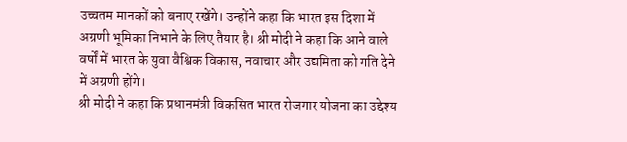उच्चतम मानकों को बनाए रखेंगे। उन्होंने कहा कि भारत इस दिशा में अग्रणी भूमिका निभाने के लिए तैयार है। श्री मोदी ने कहा कि आने वाले वर्षों में भारत के युवा वैश्विक विकास, नवाचार और उद्यमिता को गति देने में अग्रणी होंगे।
श्री मोदी ने कहा कि प्रधानमंत्री विकसित भारत रोजगार योजना का उद्देश्य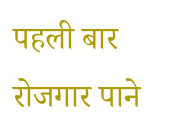पहली बार रोजगार पाने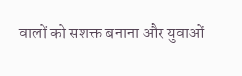वालों को सशक्त बनाना और युवाओं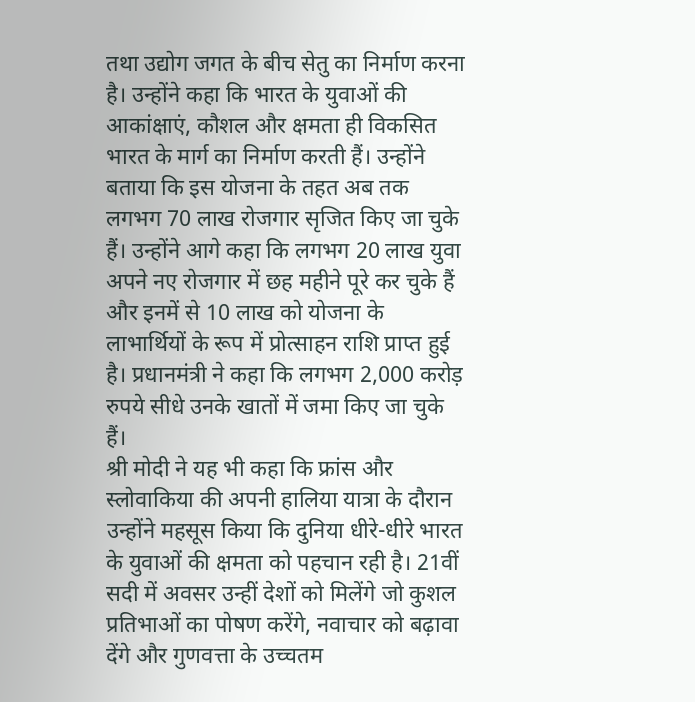तथा उद्योग जगत के बीच सेतु का निर्माण करना है। उन्होंने कहा कि भारत के युवाओं की आकांक्षाएं, कौशल और क्षमता ही विकसित भारत के मार्ग का निर्माण करती हैं। उन्होंने बताया कि इस योजना के तहत अब तक लगभग 70 लाख रोजगार सृजित किए जा चुके हैं। उन्होंने आगे कहा कि लगभग 20 लाख युवा अपने नए रोजगार में छह महीने पूरे कर चुके हैं और इनमें से 10 लाख को योजना के लाभार्थियों के रूप में प्रोत्साहन राशि प्राप्त हुई है। प्रधानमंत्री ने कहा कि लगभग 2,000 करोड़ रुपये सीधे उनके खातों में जमा किए जा चुके हैं।
श्री मोदी ने यह भी कहा कि फ्रांस और स्लोवाकिया की अपनी हालिया यात्रा के दौरान उन्होंने महसूस किया कि दुनिया धीरे-धीरे भारत के युवाओं की क्षमता को पहचान रही है। 21वीं सदी में अवसर उन्हीं देशों को मिलेंगे जो कुशल प्रतिभाओं का पोषण करेंगे, नवाचार को बढ़ावा देंगे और गुणवत्ता के उच्चतम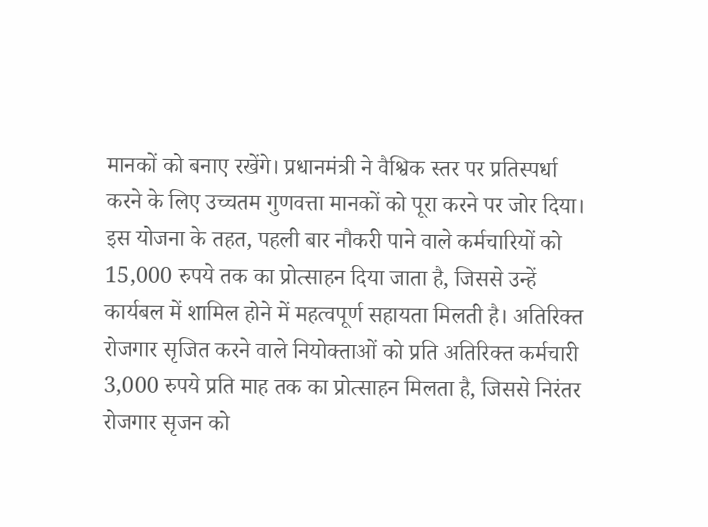मानकों को बनाए रखेंगे। प्रधानमंत्री ने वैश्विक स्तर पर प्रतिस्पर्धा करने के लिए उच्चतम गुणवत्ता मानकों को पूरा करने पर जोर दिया।
इस योजना के तहत, पहली बार नौकरी पाने वाले कर्मचारियों को 15,000 रुपये तक का प्रोत्साहन दिया जाता है, जिससे उन्हें कार्यबल में शामिल होने में महत्वपूर्ण सहायता मिलती है। अतिरिक्त रोजगार सृजित करने वाले नियोक्ताओं को प्रति अतिरिक्त कर्मचारी 3,000 रुपये प्रति माह तक का प्रोत्साहन मिलता है, जिससे निरंतर रोजगार सृजन को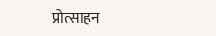प्रोत्साहन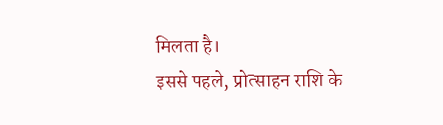मिलता है।
इससे पहले, प्रोत्साहन राशि के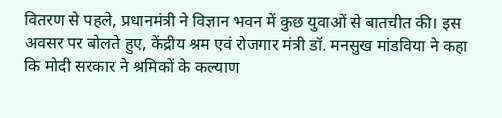वितरण से पहले, प्रधानमंत्री ने विज्ञान भवन में कुछ युवाओं से बातचीत की। इस अवसर पर बोलते हुए, केंद्रीय श्रम एवं रोजगार मंत्री डॉ. मनसुख मांडविया ने कहा कि मोदी सरकार ने श्रमिकों के कल्याण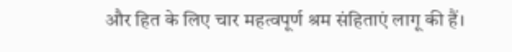और हित के लिए चार महत्वपूर्ण श्रम संहिताएं लागू की हैं।